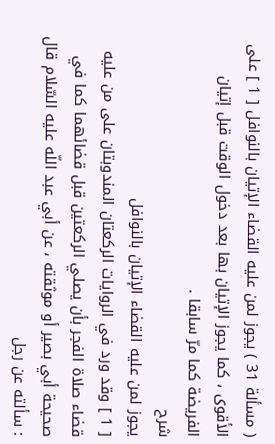( مسألة 31 ) يجوز لمن عليه القضاء الإتيان بالنوافل [ 1 ] على الأقوى ، كما يجوز الإتيان بها بعد دخول الوقت قبل إتيان الفريضة كما مرّ سابقا .
شرح
يجوز لمن عليه القضاء الإتيان بالنوافل
[ 1 ] وقد ورد في الروايات الركعتان المندوبتان على من عليه قضاء صلاة الفجر بأن يصلي الركعتين قبل قضائهما كما في صحيحة أبي بصير أو موثقته ، عن أبي عبد اللّه عليه السّلام قال : سألته عن رجل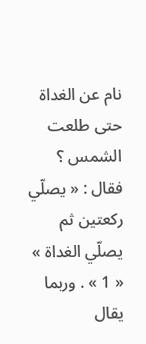نام عن الغداة حتى طلعت الشمس ؟ فقال : « يصلّي ركعتين ثم يصلّي الغداة » « 1 » . وربما يقال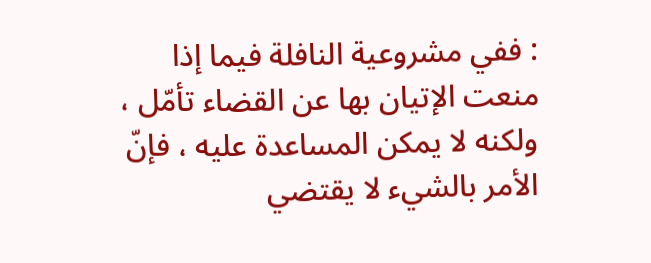: ففي مشروعية النافلة فيما إذا منعت الإتيان بها عن القضاء تأمّل ، ولكنه لا يمكن المساعدة عليه ، فإنّ الأمر بالشيء لا يقتضي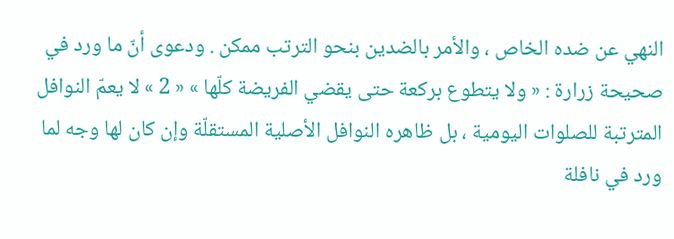النهي عن ضده الخاص ، والأمر بالضدين بنحو الترتب ممكن . ودعوى أنّ ما ورد في صحيحة زرارة : « ولا يتطوع بركعة حتى يقضي الفريضة كلّها » « 2 » لا يعمّ النوافل المترتبة للصلوات اليومية ، بل ظاهره النوافل الأصلية المستقلّة وإن كان لها وجه لما ورد في نافلة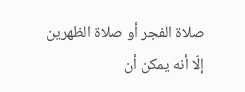صلاة الفجر أو صلاة الظهرين إلّا أنه يمكن أن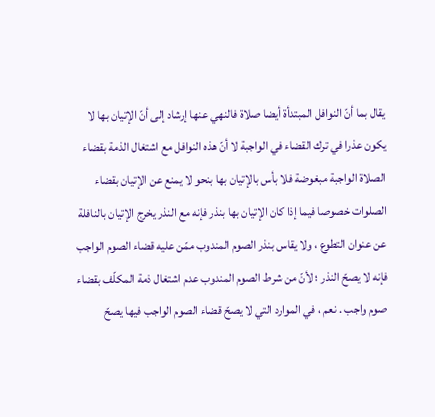يقال بما أنّ النوافل المبتدأة أيضا صلاة فالنهي عنها إرشاد إلى أنّ الإتيان بها لا يكون عذرا في ترك القضاء في الواجبة لا أنّ هذه النوافل مع اشتغال الذمة بقضاء الصلاة الواجبة مبغوضة فلا بأس بالإتيان بها بنحو لا يمنع عن الإتيان بقضاء الصلوات خصوصا فيما إذا كان الإتيان بها بنذر فإنه مع النذر يخرج الإتيان بالنافلة عن عنوان التطوع ، ولا يقاس بنذر الصوم المندوب ممّن عليه قضاء الصوم الواجب فإنه لا يصحّ النذر ؛ لأنّ من شرط الصوم المندوب عدم اشتغال ذمة المكلّف بقضاء صوم واجب . نعم ، في الموارد التي لا يصحّ قضاء الصوم الواجب فيها يصحّ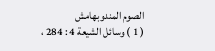الصوم المندوبهامش
( 1 ) وسائل الشيعة 4 : 284 ،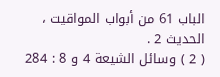الباب 61 من أبواب المواقيت ، الحديث 2 .
( 2 ) وسائل الشيعة 4 و 8 : 284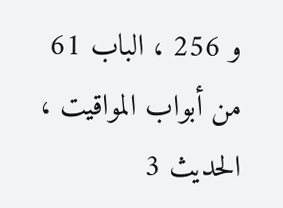و 256 ، الباب 61 من أبواب المواقيت ، الحديث 3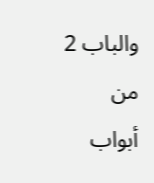والباب 2 من أبواب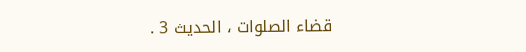قضاء الصلوات ، الحديث 3 .